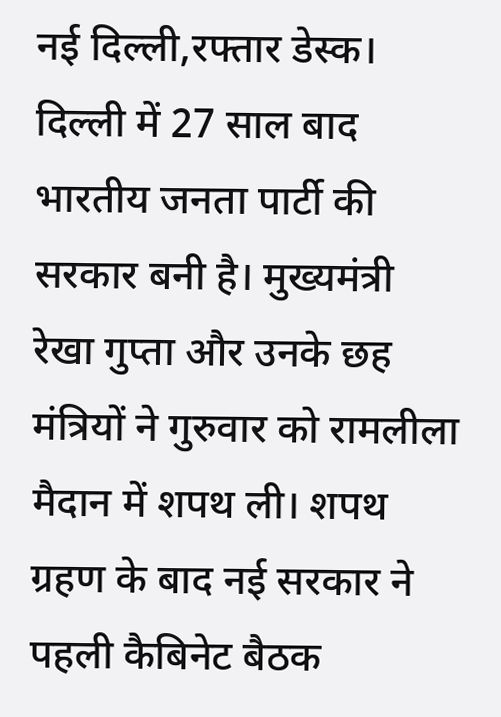नई दिल्ली,रफ्तार डेस्क। दिल्ली में 27 साल बाद भारतीय जनता पार्टी की सरकार बनी है। मुख्यमंत्री रेखा गुप्ता और उनके छह मंत्रियों ने गुरुवार को रामलीला मैदान में शपथ ली। शपथ ग्रहण के बाद नई सरकार ने पहली कैबिनेट बैठक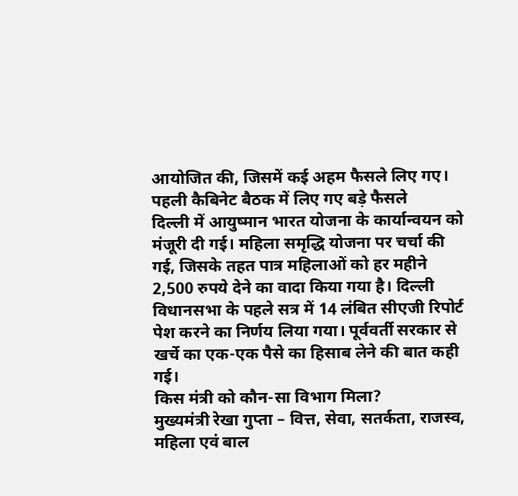आयोजित की, जिसमें कई अहम फैसले लिए गए।
पहली कैबिनेट बैठक में लिए गए बड़े फैसले
दिल्ली में आयुष्मान भारत योजना के कार्यान्वयन को मंजूरी दी गई। महिला समृद्धि योजना पर चर्चा की गई, जिसके तहत पात्र महिलाओं को हर महीने 2,500 रुपये देने का वादा किया गया है। दिल्ली विधानसभा के पहले सत्र में 14 लंबित सीएजी रिपोर्ट पेश करने का निर्णय लिया गया। पूर्ववर्ती सरकार से खर्चे का एक-एक पैसे का हिसाब लेने की बात कही गई।
किस मंत्री को कौन-सा विभाग मिला?
मुख्यमंत्री रेखा गुप्ता – वित्त, सेवा, सतर्कता, राजस्व, महिला एवं बाल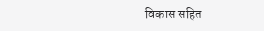विकास सहित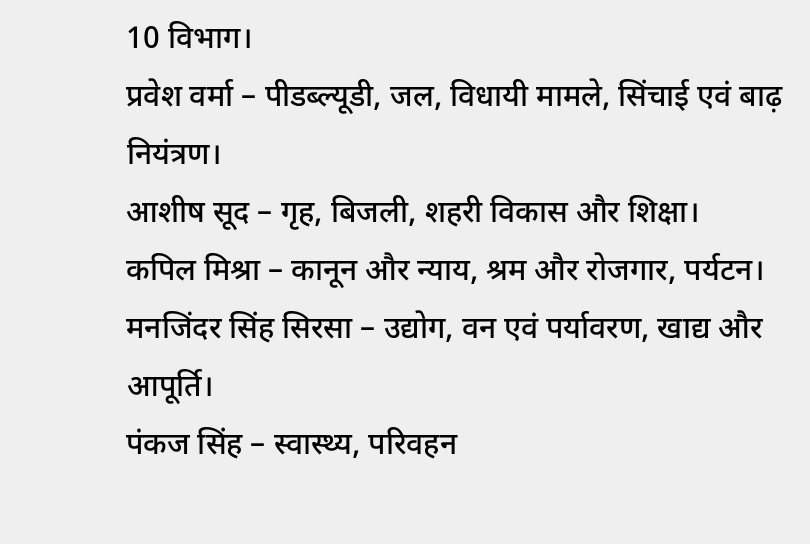10 विभाग।
प्रवेश वर्मा – पीडब्ल्यूडी, जल, विधायी मामले, सिंचाई एवं बाढ़ नियंत्रण।
आशीष सूद – गृह, बिजली, शहरी विकास और शिक्षा।
कपिल मिश्रा – कानून और न्याय, श्रम और रोजगार, पर्यटन।
मनजिंदर सिंह सिरसा – उद्योग, वन एवं पर्यावरण, खाद्य और आपूर्ति।
पंकज सिंह – स्वास्थ्य, परिवहन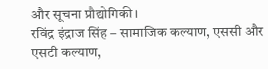और सूचना प्रौद्योगिकी।
रविंद्र इंद्राज सिंह – सामाजिक कल्याण, एससी और एसटी कल्याण,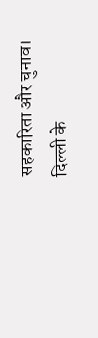सहकारिता और चुनाव।
दिल्ली के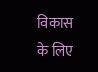विकास के लिए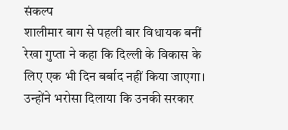संकल्प
शालीमार बाग से पहली बार विधायक बनीं रेखा गुप्ता ने कहा कि दिल्ली के विकास के लिए एक भी दिन बर्बाद नहीं किया जाएगा। उन्होंने भरोसा दिलाया कि उनकी सरकार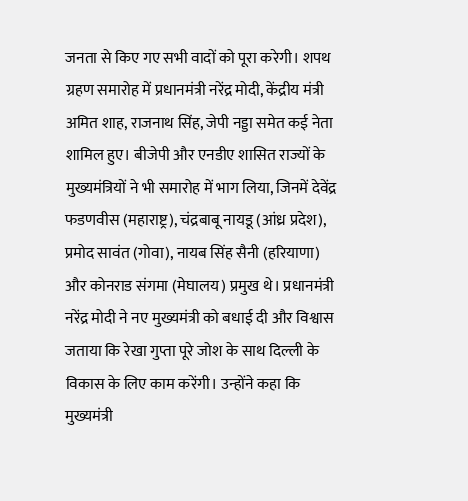जनता से किए गए सभी वादों को पूरा करेगी। शपथ ग्रहण समारोह में प्रधानमंत्री नरेंद्र मोदी, केंद्रीय मंत्री अमित शाह, राजनाथ सिंह, जेपी नड्डा समेत कई नेता शामिल हुए। बीजेपी और एनडीए शासित राज्यों के मुख्यमंत्रियों ने भी समारोह में भाग लिया, जिनमें देवेंद्र फडणवीस (महाराष्ट्र), चंद्रबाबू नायडू (आंध्र प्रदेश), प्रमोद सावंत (गोवा), नायब सिंह सैनी (हरियाणा) और कोनराड संगमा (मेघालय) प्रमुख थे। प्रधानमंत्री नरेंद्र मोदी ने नए मुख्यमंत्री को बधाई दी और विश्वास जताया कि रेखा गुप्ता पूरे जोश के साथ दिल्ली के विकास के लिए काम करेंगी। उन्होंने कहा कि मुख्यमंत्री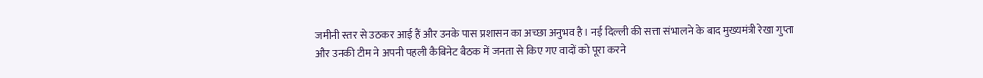जमीनी स्तर से उठकर आई हैं और उनके पास प्रशासन का अच्छा अनुभव है। नई दिल्ली की सत्ता संभालने के बाद मुख्यमंत्री रेखा गुप्ता और उनकी टीम ने अपनी पहली कैबिनेट बैठक में जनता से किए गए वादों को पूरा करने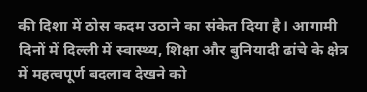की दिशा में ठोस कदम उठाने का संकेत दिया है। आगामी दिनों में दिल्ली में स्वास्थ्य, शिक्षा और बुनियादी ढांचे के क्षेत्र में महत्वपूर्ण बदलाव देखने को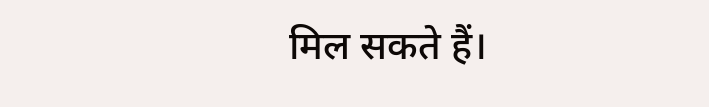मिल सकते हैं।